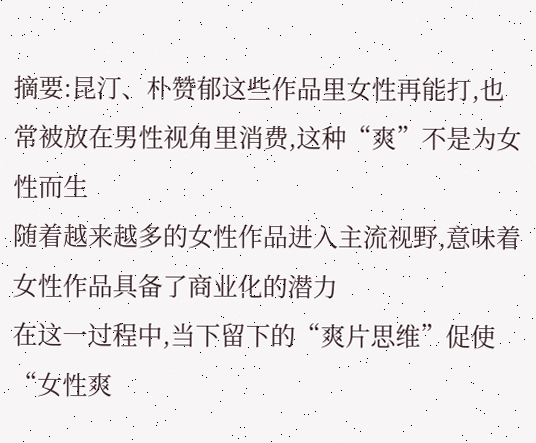摘要:昆汀、朴赞郁这些作品里女性再能打,也常被放在男性视角里消费,这种“爽”不是为女性而生
随着越来越多的女性作品进入主流视野,意味着女性作品具备了商业化的潜力
在这一过程中,当下留下的“爽片思维”促使“女性爽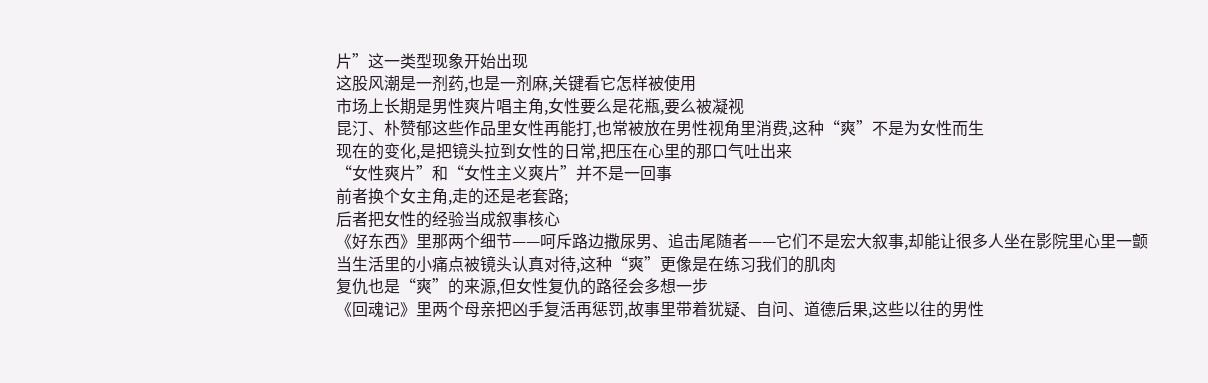片”这一类型现象开始出现
这股风潮是一剂药,也是一剂麻,关键看它怎样被使用
市场上长期是男性爽片唱主角,女性要么是花瓶,要么被凝视
昆汀、朴赞郁这些作品里女性再能打,也常被放在男性视角里消费,这种“爽”不是为女性而生
现在的变化,是把镜头拉到女性的日常,把压在心里的那口气吐出来
“女性爽片”和“女性主义爽片”并不是一回事
前者换个女主角,走的还是老套路;
后者把女性的经验当成叙事核心
《好东西》里那两个细节——呵斥路边撒尿男、追击尾随者——它们不是宏大叙事,却能让很多人坐在影院里心里一颤
当生活里的小痛点被镜头认真对待,这种“爽”更像是在练习我们的肌肉
复仇也是“爽”的来源,但女性复仇的路径会多想一步
《回魂记》里两个母亲把凶手复活再惩罚,故事里带着犹疑、自问、道德后果,这些以往的男性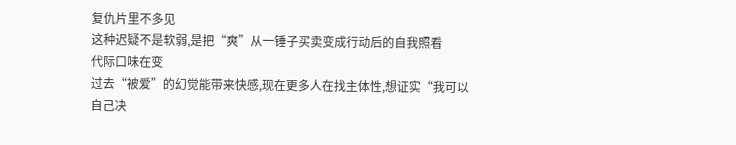复仇片里不多见
这种迟疑不是软弱,是把“爽”从一锤子买卖变成行动后的自我照看
代际口味在变
过去“被爱”的幻觉能带来快感,现在更多人在找主体性,想证实“我可以自己决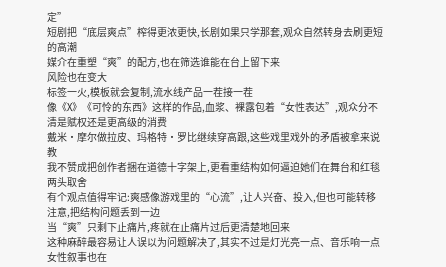定”
短剧把“底层爽点”榨得更浓更快,长剧如果只学那套,观众自然转身去刷更短的高潮
媒介在重塑“爽”的配方,也在筛选谁能在台上留下来
风险也在变大
标签一火,模板就会复制,流水线产品一茬接一茬
像《X》《可怜的东西》这样的作品,血浆、裸露包着“女性表达”,观众分不清是赋权还是更高级的消费
戴米·摩尔做拉皮、玛格特·罗比继续穿高跟,这些戏里戏外的矛盾被拿来说教
我不赞成把创作者捆在道德十字架上,更看重结构如何逼迫她们在舞台和红毯两头取舍
有个观点值得牢记:爽感像游戏里的“心流”,让人兴奋、投入,但也可能转移注意,把结构问题丢到一边
当“爽”只剩下止痛片,疼就在止痛片过后更清楚地回来
这种麻醉最容易让人误以为问题解决了,其实不过是灯光亮一点、音乐响一点
女性叙事也在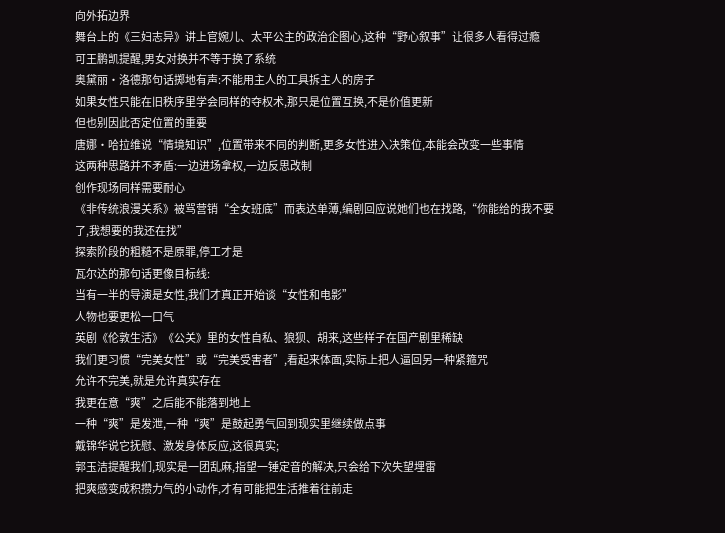向外拓边界
舞台上的《三妇志异》讲上官婉儿、太平公主的政治企图心,这种“野心叙事”让很多人看得过瘾
可王鹏凯提醒,男女对换并不等于换了系统
奥黛丽·洛德那句话掷地有声:不能用主人的工具拆主人的房子
如果女性只能在旧秩序里学会同样的夺权术,那只是位置互换,不是价值更新
但也别因此否定位置的重要
唐娜·哈拉维说“情境知识”,位置带来不同的判断,更多女性进入决策位,本能会改变一些事情
这两种思路并不矛盾:一边进场拿权,一边反思改制
创作现场同样需要耐心
《非传统浪漫关系》被骂营销“全女班底”而表达单薄,编剧回应说她们也在找路,“你能给的我不要了,我想要的我还在找”
探索阶段的粗糙不是原罪,停工才是
瓦尔达的那句话更像目标线:
当有一半的导演是女性,我们才真正开始谈“女性和电影”
人物也要更松一口气
英剧《伦敦生活》《公关》里的女性自私、狼狈、胡来,这些样子在国产剧里稀缺
我们更习惯“完美女性”或“完美受害者”,看起来体面,实际上把人逼回另一种紧箍咒
允许不完美,就是允许真实存在
我更在意“爽”之后能不能落到地上
一种“爽”是发泄,一种“爽”是鼓起勇气回到现实里继续做点事
戴锦华说它抚慰、激发身体反应,这很真实;
郭玉洁提醒我们,现实是一团乱麻,指望一锤定音的解决,只会给下次失望埋雷
把爽感变成积攒力气的小动作,才有可能把生活推着往前走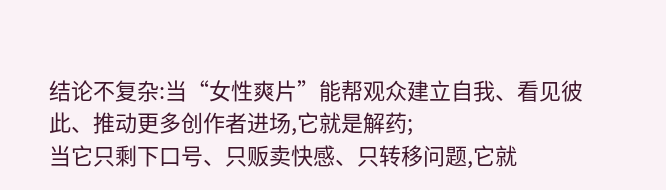结论不复杂:当“女性爽片”能帮观众建立自我、看见彼此、推动更多创作者进场,它就是解药;
当它只剩下口号、只贩卖快感、只转移问题,它就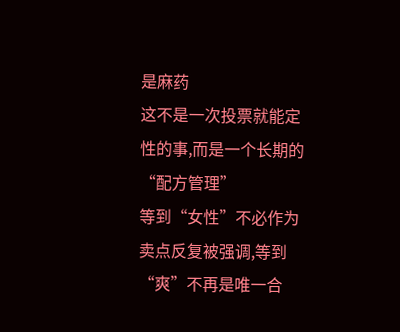是麻药
这不是一次投票就能定性的事,而是一个长期的“配方管理”
等到“女性”不必作为卖点反复被强调,等到“爽”不再是唯一合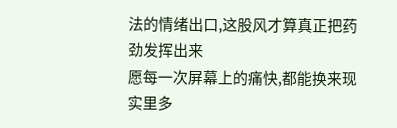法的情绪出口,这股风才算真正把药劲发挥出来
愿每一次屏幕上的痛快,都能换来现实里多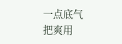一点底气
把爽用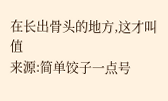在长出骨头的地方,这才叫值
来源:简单饺子一点号